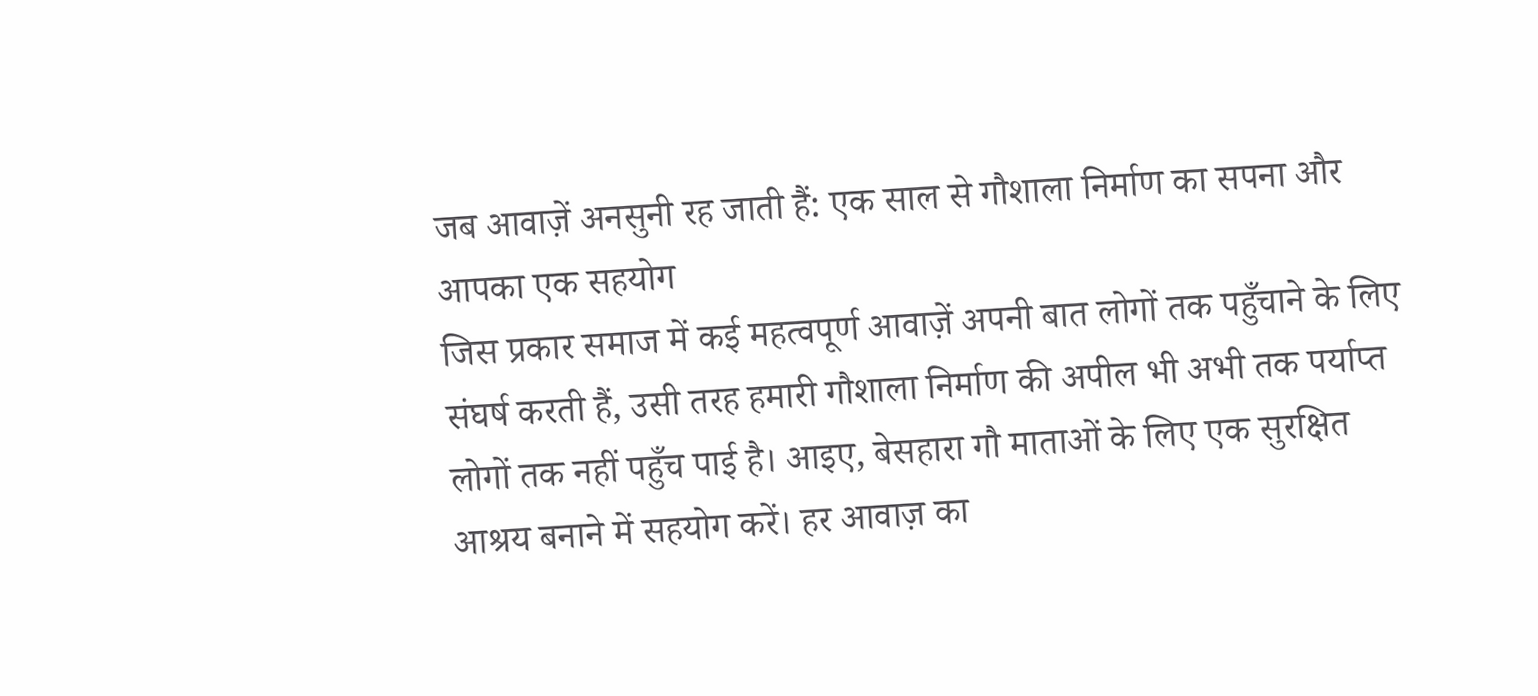जब आवाज़ें अनसुनी रह जाती हैं: एक साल से गौशाला निर्माण का सपना और आपका एक सहयोग
जिस प्रकार समाज में कई महत्वपूर्ण आवाज़ें अपनी बात लोगों तक पहुँचाने के लिए संघर्ष करती हैं, उसी तरह हमारी गौशाला निर्माण की अपील भी अभी तक पर्याप्त लोगों तक नहीं पहुँच पाई है। आइए, बेसहारा गौ माताओं के लिए एक सुरक्षित आश्रय बनाने में सहयोग करें। हर आवाज़ का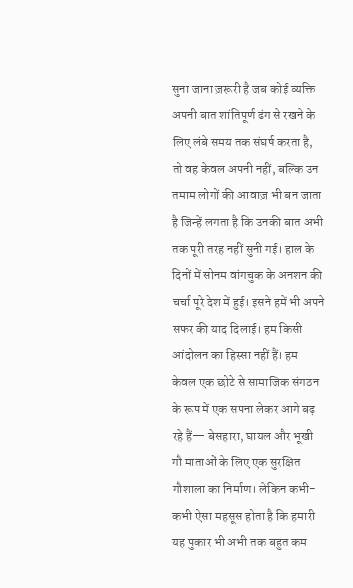सुना जाना ज़रूरी है जब कोई व्यक्ति अपनी बात शांतिपूर्ण ढंग से रखने के लिए लंबे समय तक संघर्ष करता है, तो वह केवल अपनी नहीं, बल्कि उन तमाम लोगों की आवाज़ भी बन जाता है जिन्हें लगता है कि उनकी बात अभी तक पूरी तरह नहीं सुनी गई। हाल के दिनों में सोनम वांगचुक के अनशन की चर्चा पूरे देश में हुई। इसने हमें भी अपने सफर की याद दिलाई। हम किसी आंदोलन का हिस्सा नहीं हैं। हम केवल एक छोटे से सामाजिक संगठन के रूप में एक सपना लेकर आगे बढ़ रहे हैं— बेसहारा, घायल और भूखी गौ माताओं के लिए एक सुरक्षित गौशाला का निर्माण। लेकिन कभी-कभी ऐसा महसूस होता है कि हमारी यह पुकार भी अभी तक बहुत कम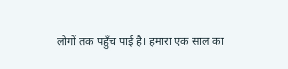लोगों तक पहुँच पाई है। हमारा एक साल का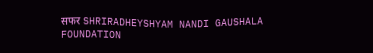सफर SHRIRADHEYSHYAM NANDI GAUSHALA FOUNDATION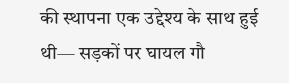की स्थापना एक उद्देश्य के साथ हुई थी— सड़कों पर घायल गौ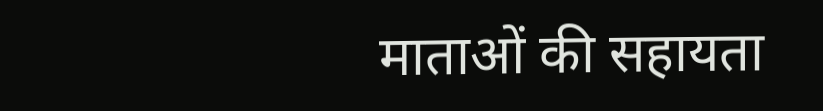माताओं की सहायता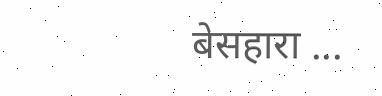बेसहारा ...